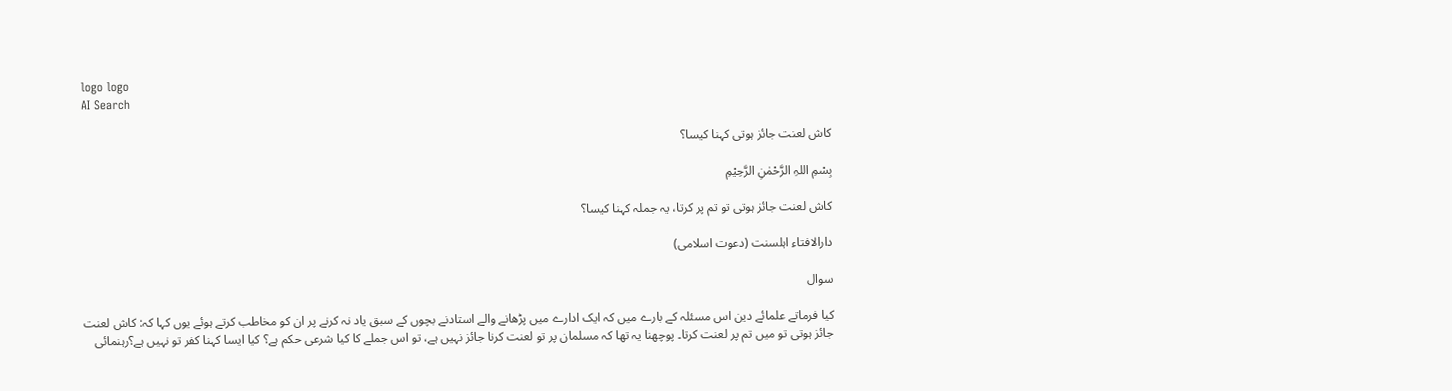logo logo
AI Search

کاش لعنت جائز ہوتی کہنا کیسا؟

بِسْمِ اللہِ الرَّحْمٰنِ الرَّحِيْمِ

کاش لعنت جائز ہوتی تو تم پر کرتا، یہ جملہ کہنا کیسا؟

دارالافتاء اہلسنت (دعوت اسلامی)

سوال

کیا فرماتے علمائے دین اس مسئلہ کے بارے میں کہ ایک ادارے میں پڑھانے والے استادنے بچوں کے سبق یاد نہ کرنے پر ان کو مخاطب کرتے ہوئے یوں کہا کہ: کاش لعنت جائز ہوتی تو میں تم پر لعنت کرتا۔ پوچھنا یہ تھا کہ مسلمان پر تو لعنت کرنا جائز نہیں ہے، تو اس جملے کا کیا شرعی حکم ہے؟ کیا ایسا کہنا کفر تو نہیں ہے؟رہنمائی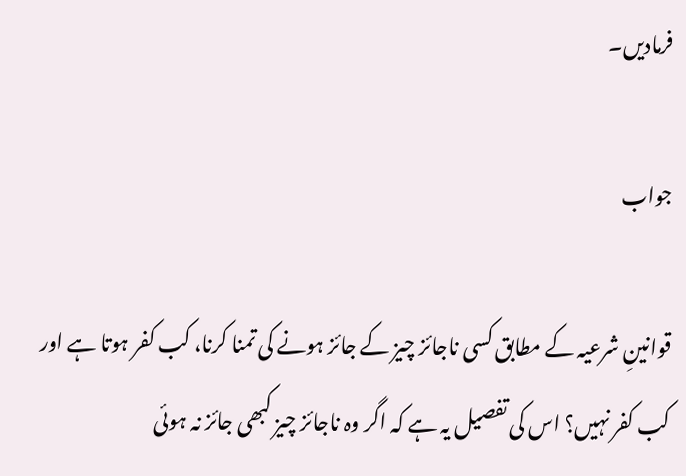فرمادیں۔

جواب

قوانینِ شرعیہ کے مطابق کسی ناجائز چیز کے جائز ہونے کی تمنا کرنا، کب کفر ہوتا ہے اور کب کفر نہیں؟ اس کی تفصیل یہ ہے کہ اگر وہ ناجائز چیز کبھی جائز نہ ہوئی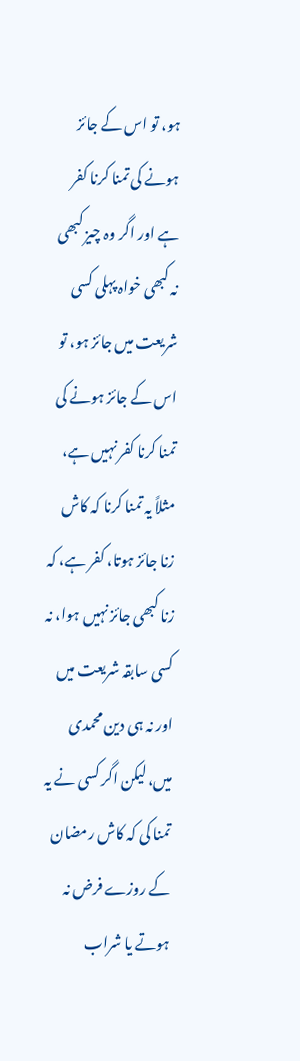ہو، تو اس کے جائز ہونے کی تمنا کرنا کفر ہے اور اگر وہ چیز کبھی نہ کبھی خواہ پہلی کسی شریعت میں جائز ہو، تو اس کے جائز ہونے کی تمنا کرنا کفر نہیں ہے، مثلاً یہ تمنا کرنا کہ کاش زنا جائز ہوتا، کفر ہے، کہ زنا کبھی جائز نہیں ہوا، نہ کسی سابقہ شریعت میں اور نہ ہی دین محمدی میں، لیکن اگر کسی نے یہ تمنا کی کہ کاش رمضان کے روزے فرض نہ ہوتے یا شراب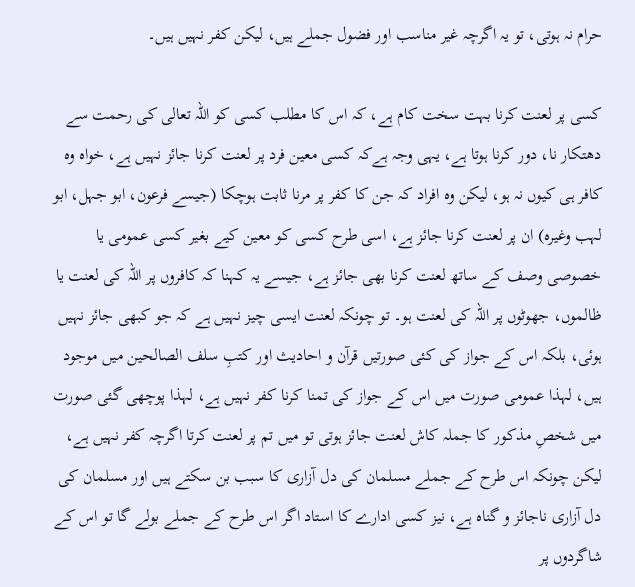حرام نہ ہوتی، تو یہ اگرچہ غیر مناسب اور فضول جملے ہیں، لیکن کفر نہیں ہیں۔

کسی پر لعنت کرنا بہت سخت کام ہے، کہ اس کا مطلب کسی کو اللہ تعالی کی رحمت سے دھتکار نا، دور کرنا ہوتا ہے، یہی وجہ ہےکہ کسی معین فرد پر لعنت کرنا جائز نہیں ہے، خواہ وہ کافر ہی کیوں نہ ہو، لیکن وہ افراد کہ جن کا کفر پر مرنا ثابت ہوچکا (جیسے فرعون، ابو جہل، ابو لہب وغیرہ) ان پر لعنت کرنا جائز ہے، اسی طرح کسی کو معین کیے بغیر کسی عمومی یا خصوصی وصف کے ساتھ لعنت کرنا بھی جائز ہے، جیسے یہ کہنا کہ کافروں پر اللہ کی لعنت یا ظالموں، جھوٹوں پر اللہ کی لعنت ہو۔ تو چونکہ لعنت ایسی چیز نہیں ہے کہ جو کبھی جائز نہیں ہوئی، بلکہ اس کے جواز کی کئی صورتیں قرآن و احادیث اور کتبِ سلف الصالحین میں موجود ہیں، لہذا عمومی صورت میں اس کے جواز کی تمنا کرنا کفر نہیں ہے، لہذا پوچھی گئی صورت میں شخصِ مذکور کا جملہ کاش لعنت جائز ہوتی تو میں تم پر لعنت کرتا اگرچہ کفر نہیں ہے، لیکن چونکہ اس طرح کے جملے مسلمان کی دل آزاری کا سبب بن سکتے ہیں اور مسلمان کی دل آزاری ناجائز و گناہ ہے، نیز کسی ادارے کا استاد اگر اس طرح کے جملے بولے گا تو اس کے شاگردوں پر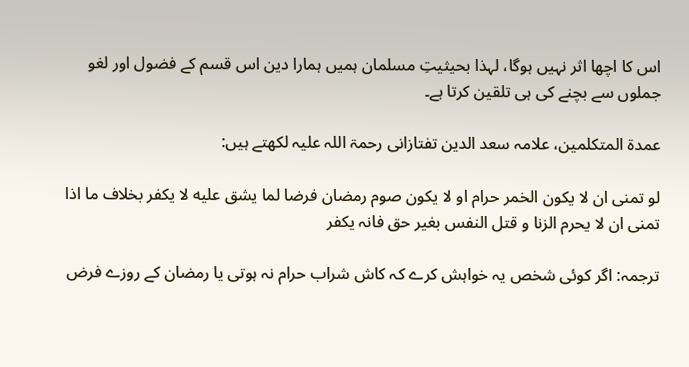اس کا اچھا اثر نہیں ہوگا، لہذا بحیثیتِ مسلمان ہمیں ہمارا دین اس قسم کے فضول اور لغو جملوں سے بچنے کی ہی تلقین کرتا ہے۔

عمدۃ المتکلمین، علامہ سعد الدین تفتازانی رحمۃ اللہ علیہ لکھتے ہیں:

لو تمنی ان لا يكون الخمر حرام او لا يكون صوم رمضان فرضا لما يشق عليه لا يكفر بخلاف ما اذا تمنی ان لا یحرم الزنا و قتل النفس بغیر حق فانہ یکفر

ترجمہ: اگر کوئی شخص یہ خواہش کرے کہ کاش شراب حرام نہ ہوتی یا رمضان کے روزے فرض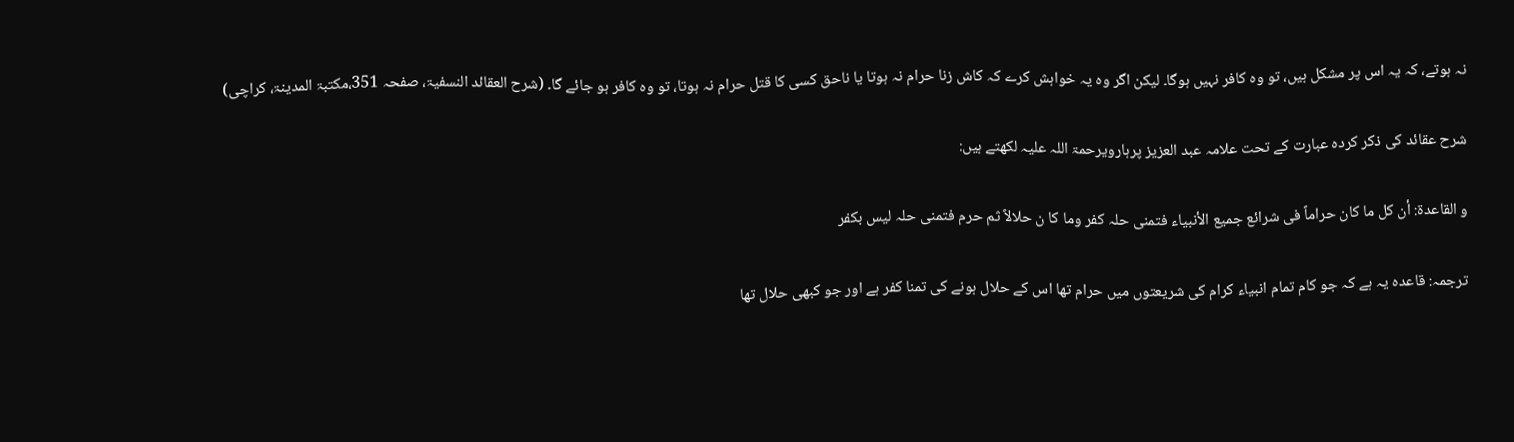نہ ہوتے، کہ یہ اس پر مشکل ہیں، تو وہ کافر نہیں ہوگا۔ لیکن اگر وہ یہ خواہش کرے کہ کاش زنا حرام نہ ہوتا یا ناحق کسی کا قتل حرام نہ ہوتا، تو وہ کافر ہو جائے گا۔ (شرح العقائد النسفیۃ، صفحہ 351،مکتبۃ المدینۃ، کراچی)

شرح عقائد کی ذکر کردہ عبارت کے تحت علامہ عبد العزیز پرہارویرحمۃ اللہ علیہ لکھتے ہیں:

و القاعدۃ: أن کل ما کان حراماً فی شرائع جمیع الأنبیاء فتمنی حلہ کفر وما کا ن حلالاً ثم حرم فتمنی حلہ لیس بکفر

ترجمہ: قاعدہ یہ ہے کہ جو کام تمام انبیاء کرام کی شریعتوں میں حرام تھا اس کے حلال ہونے کی تمنا کفر ہے اور جو کبھی حلال تھا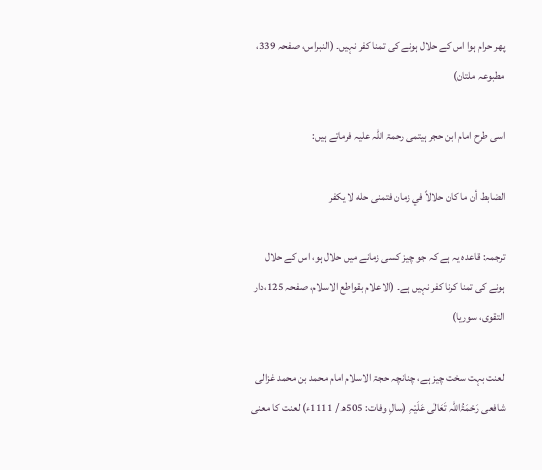پھر حرام ہوا اس کے حلال ہونے کی تمنا کفر نہیں۔ (النبراس، صفحہ 339، مطبوعہ ملتان)

اسی طرح امام ابن حجر ہیتمی رحمۃ اللہ علیہ فرماتے ہیں:

الضابط أن ما كان حلالاً في زمان فتمنى حله لا يكفر

ترجمہ: قاعدہ یہ ہے کہ جو چیز کسی زمانے میں حلال ہو، اس کے حلال ہونے کی تمنا کرنا کفر نہیں ہے۔ (الاعلام بقواطع الاسلام، صفحہ 125،دار التقوى، سوريا)

لعنت بہت سخت چیز ہے، چنانچہ حجۃ الاسلام امام محمد بن محمد غزالی شافعی رَحْمَۃُاللہ تَعَالٰی عَلَیْہِ (سالِ وفات: 505ھ / 1111ء) لعنت کا معنی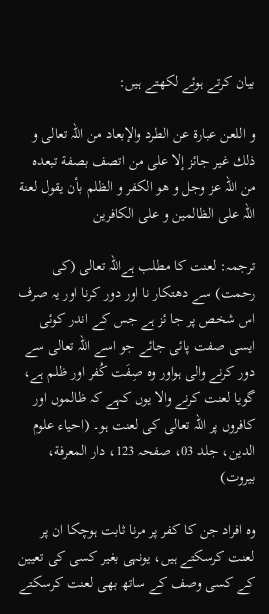بیان کرتے ہوئے لکھتے ہیں:

و اللعن عبارة عن الطرد والإبعاد من اللہ تعالى و ذلك غير جائز إلا على من اتصف بصفة تبعده من اللہ عز وجل و هو الكفر و الظلم بأن يقول لعنة اللہ على الظالمين و على الكافرين

ترجمہ: لعنت کا مطلب ہےاللہ تعالی (کی رحمت) سے دھتکار نا اور دور کرنا اور یہ صرف اس شخص پر جا ئز ہے جس کے اندر کوئی ایسی صفت پائی جائے جو اسے اللہ تعالی سے دور کرنے والی ہواور وہ صِفَت کُفر اور ظلم ہے، گویا لعنت کرنے والا یوں کہے کہ ظالموں اور کافروں پر اللہ تعالی کی لعنت ہو۔ (احیاء علوم الدین، جلد 03، صفحہ 123، دار المعرفة، بیروت)

وہ افراد جن کا کفر پر مرنا ثابت ہوچکا ان پر لعنت کرسکتے ہیں، یونہی بغیر کسی کی تعیین کے کسی وصف کے ساتھ بھی لعنت کرسکتے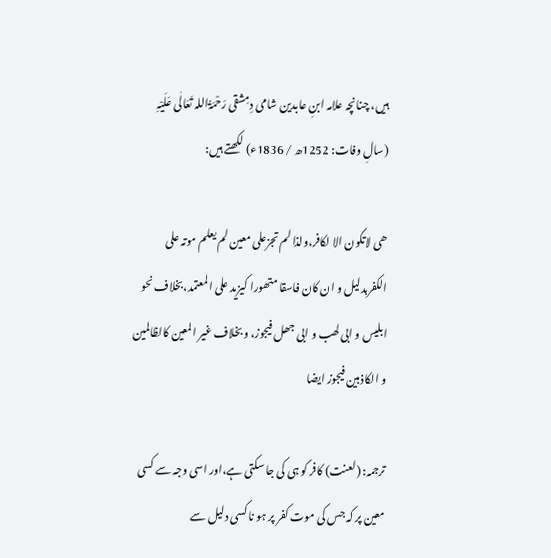ہیں، چنانچہ علامہ ابنِ عابدین شامی دِمِشقی رَحْمَۃُاللہ تَعَالٰی عَلَیْہِ (سالِ وفات: 1252ھ / 1836ء) لکھتے ہیں:

ھی لاتکون الا لکافر،ولذا لم تجزعلی معین لم یعلم موتہ علی الکفربدلیل و ان کان فاسقا متھورا کیزید علی المعتمد،بخلاف نحو ابلیس و ابی لھب و ابی جھل فیجوز، و بخلاف غیر المعین کالظالمین و الکاذبین فیجوز ایضا

ترجمہ: (لعنت) کافر کو ہی کی جا سکتی ہے،اور اسی وجہ سے کسی معین پر کہ جس کی موت کفر پر ہو نا کسی دلیل سے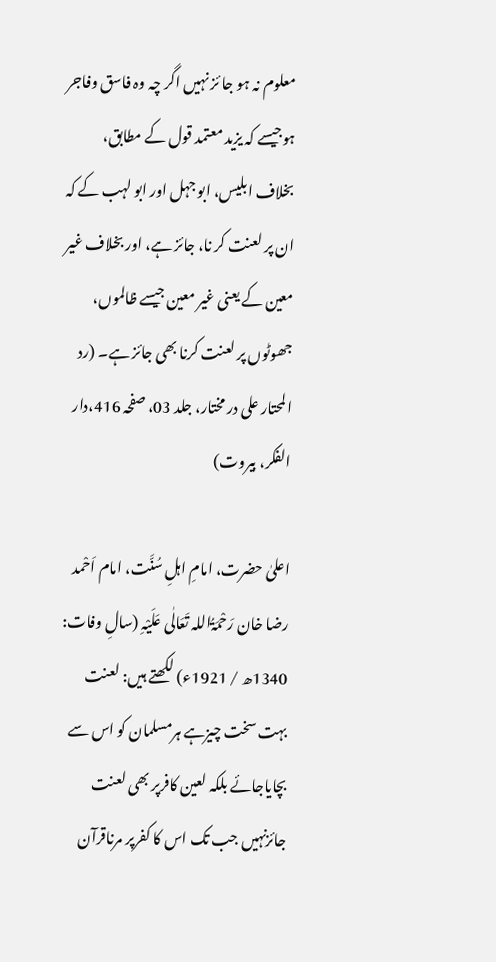معلوم نہ ہو جا ئز نہیں اگر چہ وہ فاسق وفاجر ہوجیسے کہ یزید معتمد قول کے مطابق، بخلاف ابلیس، ابو جہل اور ابو لہب کے کہ ان پر لعنت کر نا، جائز ہے، اور بخلاف غیر معین کے یعنی غیر معین جیسے ظالموں، جھوٹوں پر لعنت کرنا بھی جائز ہے۔ (رد المحتار علی در مختار، جلد 03، صفحہ 416،دار الفکر، بیروت)

اعلیٰ حضرت، امامِ اہلِ سُنَّت، امام اَحْمد رضا خان رَحْمَۃُاللہ تَعَالٰی عَلَیْہِ (سالِ وفات: 1340ھ / 1921ء) لکھتے ہیں: لعنت بہت سخت چیزہے ہرمسلمان کو اس سے بچایاجائے بلکہ لعین کافرپر بھی لعنت جائزنہیں جب تک اس کا کفرپر مرناقرآن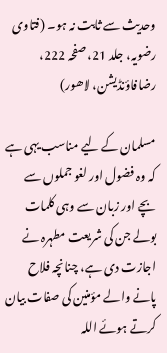وحدیث سے ثابت نہ ہو۔ (فتاوی رضویہ، جلد 21، صفحہ 222، رضافاؤنڈیشن، لاھور)

مسلمان کے لیے مناسب یہی ہے کہ وہ فضول اور لغو جملوں سے بچے اور زبان سے وہی کلمات بولے جن کی شریعت مطہرہ نے اجازت دی ہے، چنانچہ فلاح پانے والے مؤمنین کی صفات بیان کرتے ہوئے اللہ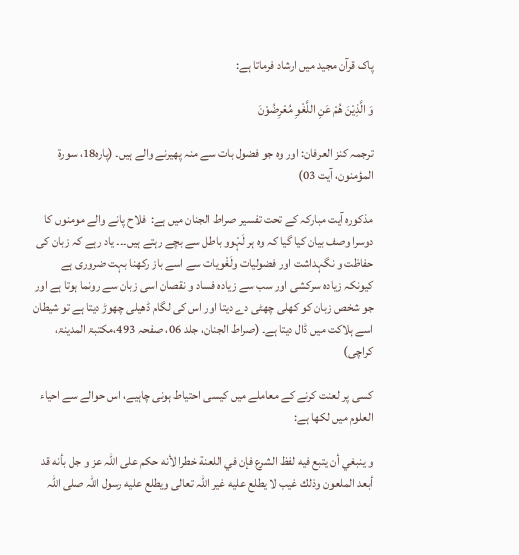پاک قرآن مجید میں ارشاد فرماتا ہے:

وَ الَّذِیْنَ هُمْ عَنِ اللَّغْوِ مُعْرِضُوْنَ

ترجمہ کنز العرفان: اور وہ جو فضول بات سے منہ پھیرنے والے ہیں۔ (پارہ18، سورۃ المؤمنون، آیت 03)

مذکورہ آیت مبارکہ کے تحت تفسیر صراط الجنان میں ہے:  فلاح پانے والے مومنوں کا دوسرا وصف بیان کیا گیا کہ وہ ہر لَہْوو باطل سے بچے رہتے ہیں۔۔۔ یاد رہے کہ زبان کی حفاظت و نگہداشت اور فضولیات ولَغْویات سے اسے باز رکھنا بہت ضروری ہے کیونکہ زیادہ سرکشی اور سب سے زیادہ فساد و نقصان اسی زبان سے رونما ہوتا ہے اور جو شخص زبان کو کھلی چھٹی دے دیتا اور اس کی لگام ڈھیلی چھوڑ دیتا ہے تو شیطان اسے ہلاکت میں ڈال دیتا ہے۔ (صراط الجنان، جلد 06، صفحہ 493،مکتبۃ المدینۃ، کراچی)

کسی پر لعنت کرنے کے معاملے میں کیسی احتیاط ہونی چاہیے، اس حوالے سے احیاء العلوم میں لکھا ہے:

و ينبغي أن يتبع فيه لفظ الشرع فإن في اللعنة خطرا لأنه حكم على اللہ عز و جل بأنه قد أبعد الملعون وذلك غيب لا يطلع عليه غير اللہ تعالى ويطلع عليه رسول اللہ صلى اللہ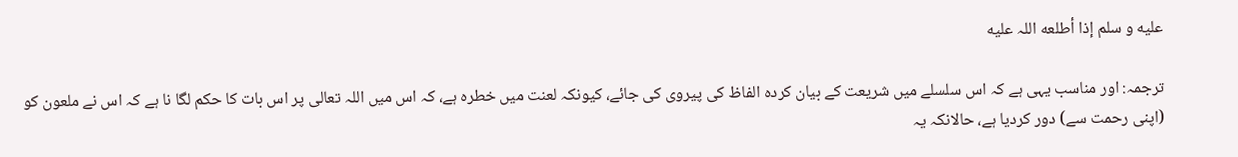عليه و سلم إذا أطلعه اللہ عليه

ترجمہ: اور مناسب یہی ہے کہ اس سلسلے میں شریعت کے بیان کردہ الفاظ کی پیروی کی جائے، کیونکہ لعنت میں خطرہ ہے، کہ اس میں اللہ تعالی پر اس بات کا حکم لگا نا ہے کہ اس نے ملعون کو (اپنی رحمت سے) دور کردیا ہے، حالانکہ یہ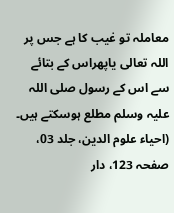معاملہ تو غیب کا ہے جس پر اللہ تعالی یاپھراس کے بتائے سے اس کے رسول صلی اللہ علیہ وسلم مطلع ہوسکتے ہیں۔ (احیاء علوم الدین، جلد 03، صفحہ 123، دار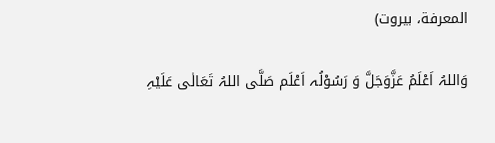المعرفة، بیروت)

وَاللہُ اَعْلَمُ عَزَّوَجَلَّ وَ رَسُوْلُہ اَعْلَم صَلَّی اللہُ تَعَالٰی عَلَیْہِ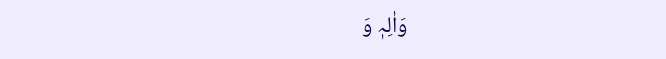وَاٰلِہٖ وَ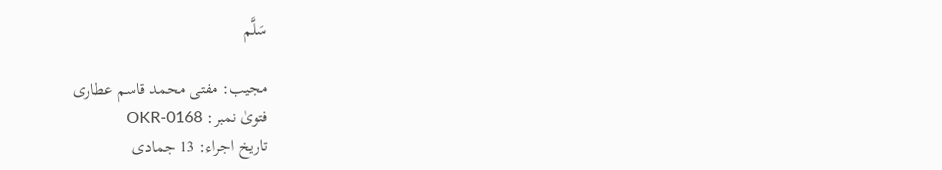سَلَّم

مجیب: مفتی محمد قاسم عطاری
فتویٰ نمبر: OKR-0168
تاریخ اجراء: 13 جمادی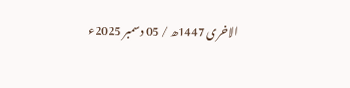الاخری 1447ھ / 05 دسمبر 2025ء